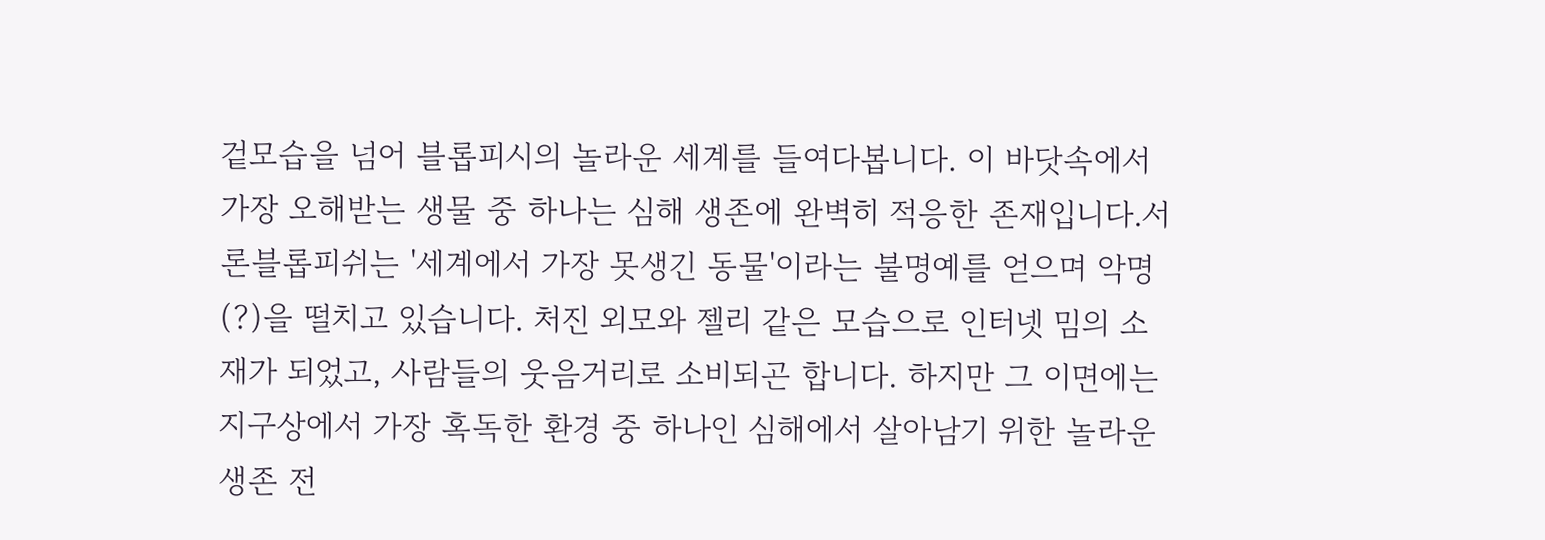겉모습을 넘어 블롭피시의 놀라운 세계를 들여다봅니다. 이 바닷속에서 가장 오해받는 생물 중 하나는 심해 생존에 완벽히 적응한 존재입니다.서론블롭피쉬는 '세계에서 가장 못생긴 동물'이라는 불명예를 얻으며 악명(?)을 떨치고 있습니다. 처진 외모와 젤리 같은 모습으로 인터넷 밈의 소재가 되었고, 사람들의 웃음거리로 소비되곤 합니다. 하지만 그 이면에는 지구상에서 가장 혹독한 환경 중 하나인 심해에서 살아남기 위한 놀라운 생존 전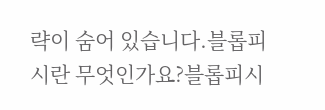략이 숨어 있습니다.블롭피시란 무엇인가요?블롭피시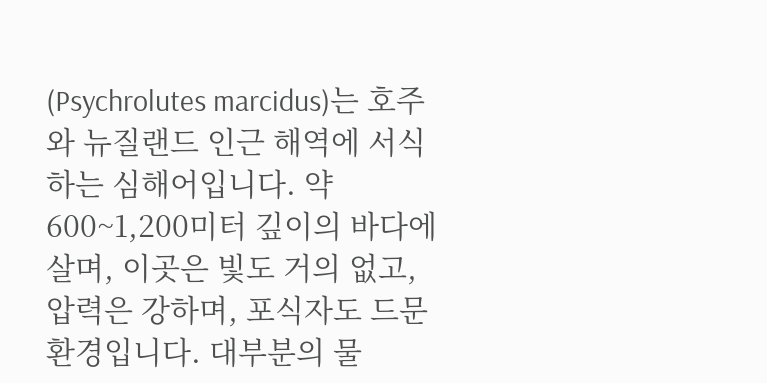(Psychrolutes marcidus)는 호주와 뉴질랜드 인근 해역에 서식하는 심해어입니다. 약 600~1,200미터 깊이의 바다에 살며, 이곳은 빛도 거의 없고, 압력은 강하며, 포식자도 드문 환경입니다. 대부분의 물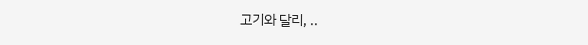고기와 달리, ..